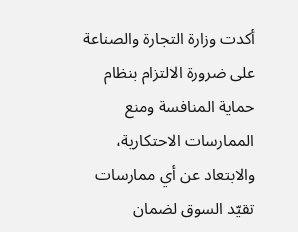أكدت وزارة التجارة والصناعة على ضرورة الالتزام بنظام حماية المنافسة ومنع الممارسات الاحتكارية، والابتعاد عن أي ممارسات تقيّد السوق لضمان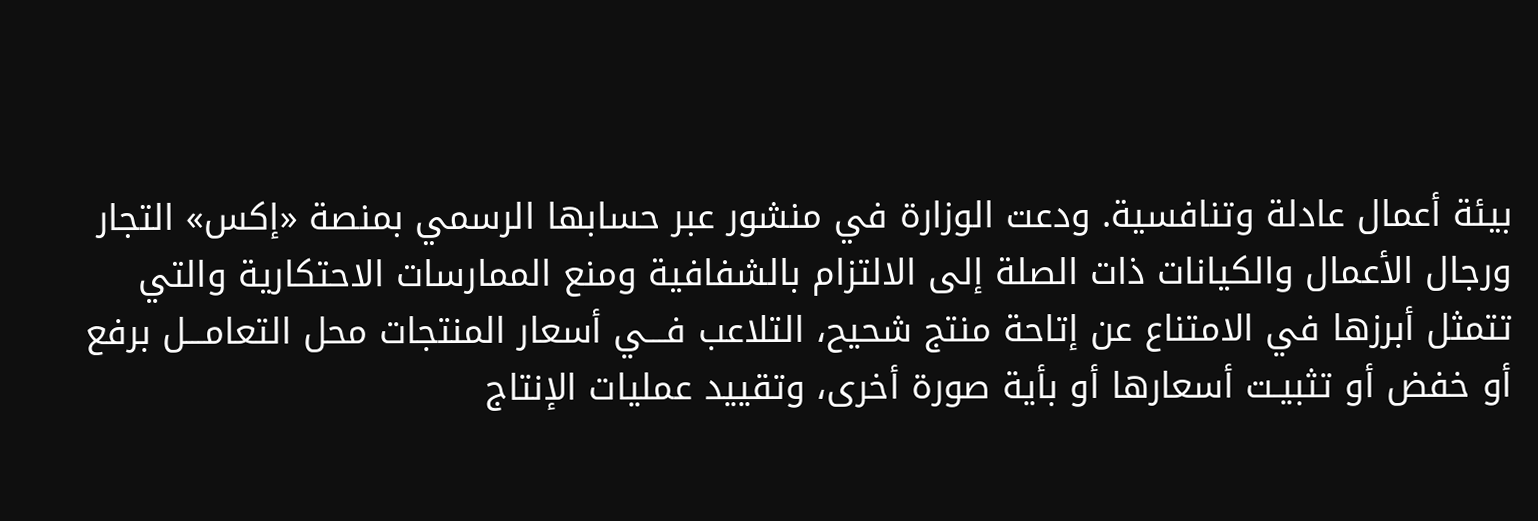بيئة أعمال عادلة وتنافسية. ودعت الوزارة في منشور عبر حسابها الرسمي بمنصة «إكس» التجار ورجال الأعمال والكيانات ذات الصلة إلى الالتزام بالشفافية ومنع الممارسات الاحتكارية والتي تتمثل أبرزها في الامتناع عن إتاحة منتج شحيح، التلاعب فـــي أسعار المنتجات محل التعامـــل برفع أو خفض أو تثبيـت أسعارها أو بأية صورة أخرى، وتقييد عمليات الإنتاج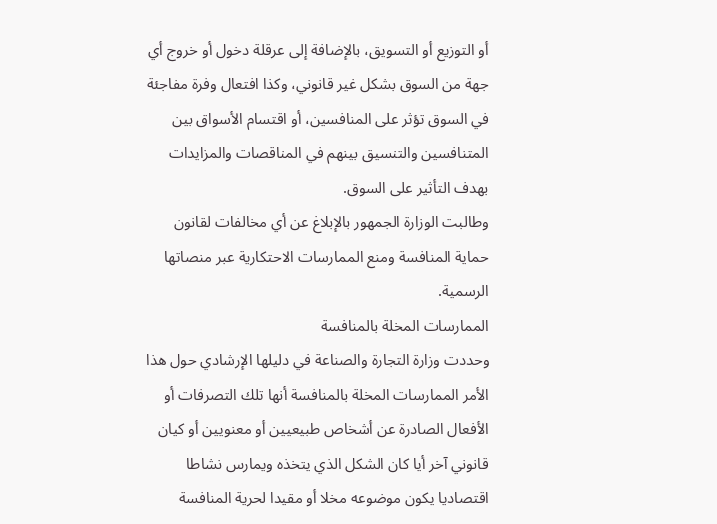أو التوزيع أو التسويق، بالإضافة إلى عرقلة دخول أو خروج أي جهة من السوق بشكل غير قانوني، وكذا افتعال وفرة مفاجئة في السوق تؤثر على المنافسين، أو اقتسام الأسواق بين المتنافسين والتنسيق بينهم في المناقصات والمزايدات بهدف التأثير على السوق.
وطالبت الوزارة الجمهور بالإبلاغ عن أي مخالفات لقانون حماية المنافسة ومنع الممارسات الاحتكارية عبر منصاتها الرسمية.
الممارسات المخلة بالمنافسة
وحددت وزارة التجارة والصناعة في دليلها الإرشادي حول هذا الأمر الممارسات المخلة بالمنافسة أنها تلك التصرفات أو الأفعال الصادرة عن أشخاص طبيعيين أو معنويين أو كيان قانوني آخر أيا كان الشكل الذي يتخذه ويمارس نشاطا اقتصاديا يكون موضوعه مخلا أو مقيدا لحرية المنافسة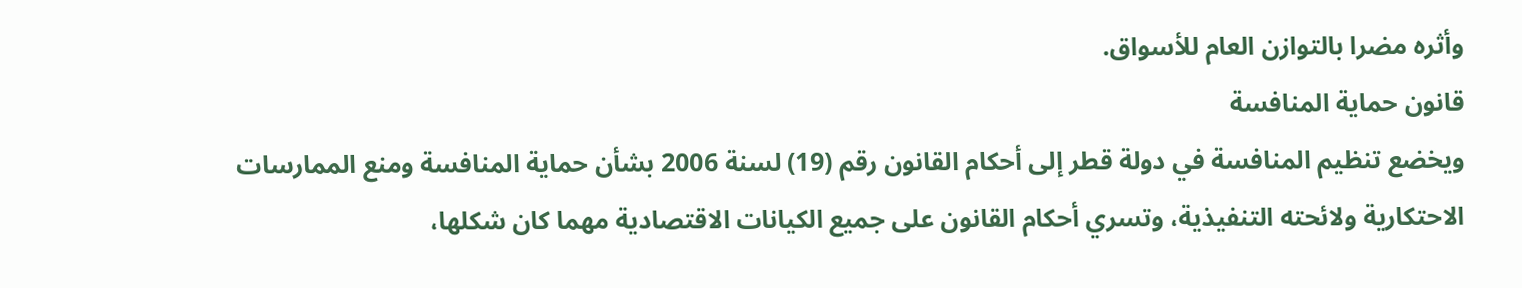وأثره مضرا بالتوازن العام للأسواق.
قانون حماية المنافسة
ويخضع تنظيم المنافسة في دولة قطر إلى أحكام القانون رقم (19) لسنة 2006 بشأن حماية المنافسة ومنع الممارسات الاحتكارية ولائحته التنفيذية، وتسري أحكام القانون على جميع الكيانات الاقتصادية مهما كان شكلها،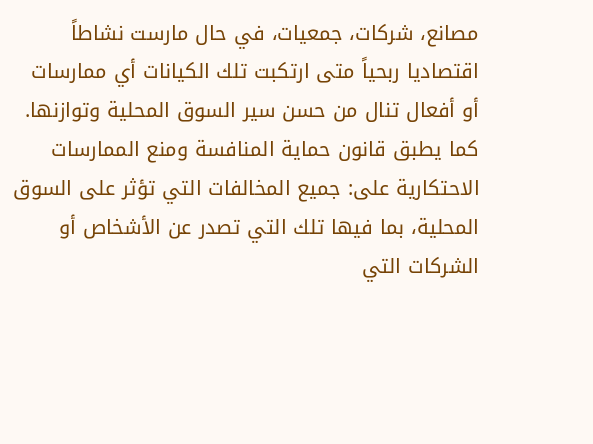مصانع، شركات، جمعيات، في حال مارست نشاطاً اقتصاديا ربحياً متى ارتكبت تلك الكيانات أي ممارسات أو أفعال تنال من حسن سير السوق المحلية وتوازنها.
كما يطبق قانون حماية المنافسة ومنع الممارسات الاحتكارية على: جميع المخالفات التي تؤثر على السوق المحلية، بما فيها تلك التي تصدر عن الأشخاص أو الشركات التي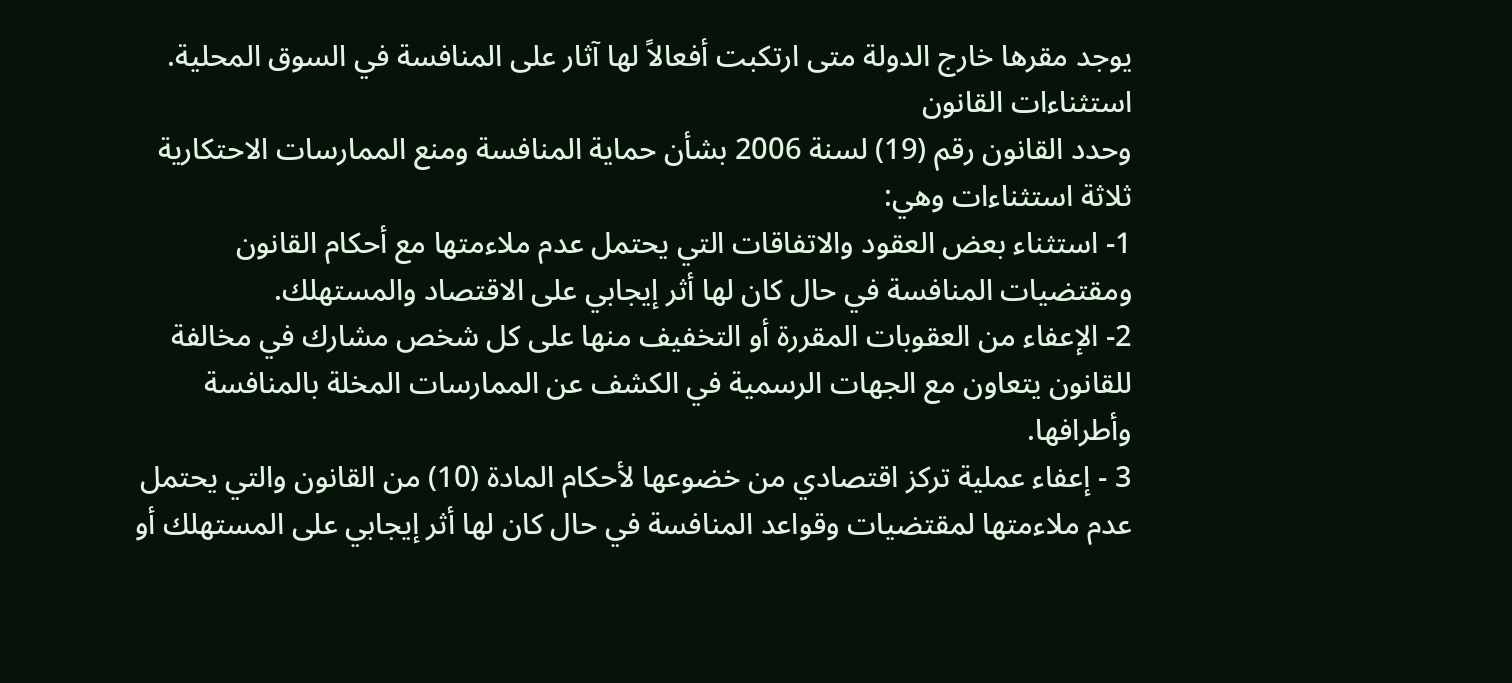يوجد مقرها خارج الدولة متى ارتكبت أفعالاً لها آثار على المنافسة في السوق المحلية.
استثناءات القانون
وحدد القانون رقم (19) لسنة 2006 بشأن حماية المنافسة ومنع الممارسات الاحتكارية ثلاثة استثناءات وهي:
1- استثناء بعض العقود والاتفاقات التي يحتمل عدم ملاءمتها مع أحكام القانون ومقتضيات المنافسة في حال كان لها أثر إيجابي على الاقتصاد والمستهلك.
2- الإعفاء من العقوبات المقررة أو التخفيف منها على كل شخص مشارك في مخالفة للقانون يتعاون مع الجهات الرسمية في الكشف عن الممارسات المخلة بالمنافسة وأطرافها.
3 - إعفاء عملية تركز اقتصادي من خضوعها لأحكام المادة (10) من القانون والتي يحتمل عدم ملاءمتها لمقتضيات وقواعد المنافسة في حال كان لها أثر إيجابي على المستهلك أو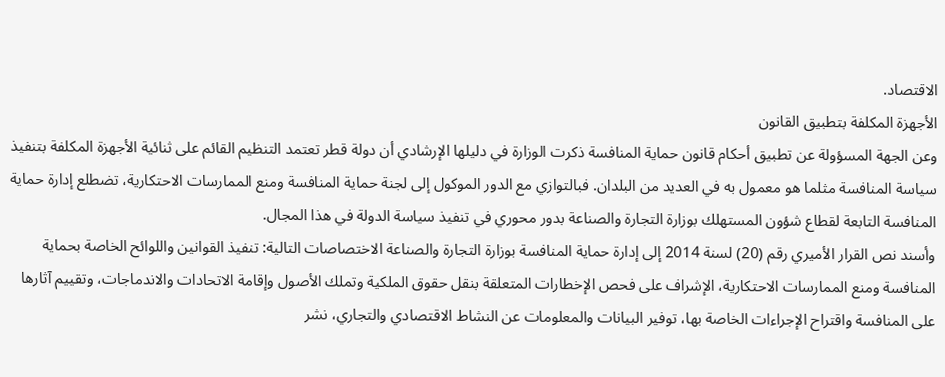الاقتصاد.
الأجهزة المكلفة بتطبيق القانون
وعن الجهة المسؤولة عن تطبيق أحكام قانون حماية المنافسة ذكرت الوزارة في دليلها الإرشادي أن دولة قطر تعتمد التنظيم القائم على ثنائية الأجهزة المكلفة بتنفيذ سياسة المنافسة مثلما هو معمول به في العديد من البلدان. فبالتوازي مع الدور الموكول إلى لجنة حماية المنافسة ومنع الممارسات الاحتكارية، تضطلع إدارة حماية المنافسة التابعة لقطاع شؤون المستهلك بوزارة التجارة والصناعة بدور محوري في تنفيذ سياسة الدولة في هذا المجال.
وأسند نص القرار الأميري رقم (20) لسنة 2014 إلى إدارة حماية المنافسة بوزارة التجارة والصناعة الاختصاصات التالية: تنفيذ القوانين واللوائح الخاصة بحماية المنافسة ومنع الممارسات الاحتكارية، الإشراف على فحص الإخطارات المتعلقة بنقل حقوق الملكية وتملك الأصول وإقامة الاتحادات والاندماجات، وتقييم آثارها على المنافسة واقتراح الإجراءات الخاصة بها، توفير البيانات والمعلومات عن النشاط الاقتصادي والتجاري، نشر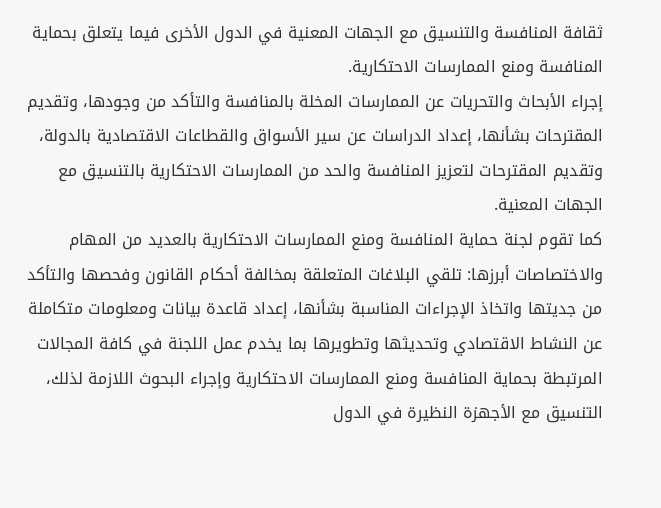ثقافة المنافسة والتنسيق مع الجهات المعنية في الدول الأخرى فيما يتعلق بحماية المنافسة ومنع الممارسات الاحتكارية.
إجراء الأبحاث والتحريات عن الممارسات المخلة بالمنافسة والتأكد من وجودها، وتقديم المقترحات بشأنها، إعداد الدراسات عن سير الأسواق والقطاعات الاقتصادية بالدولة، وتقديم المقترحات لتعزيز المنافسة والحد من الممارسات الاحتكارية بالتنسيق مع الجهات المعنية.
كما تقوم لجنة حماية المنافسة ومنع الممارسات الاحتكارية بالعديد من المهام والاختصاصات أبرزها: تلقي البلاغات المتعلقة بمخالفة أحكام القانون وفحصها والتأكد من جديتها واتخاذ الإجراءات المناسبة بشأنها، إعداد قاعدة بيانات ومعلومات متكاملة عن النشاط الاقتصادي وتحديثها وتطويرها بما يخدم عمل اللجنة في كافة المجالات المرتبطة بحماية المنافسة ومنع الممارسات الاحتكارية وإجراء البحوث اللازمة لذلك، التنسيق مع الأجهزة النظيرة في الدول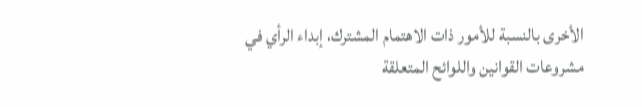الأخرى بالنسبة للأمور ذات الاهتمام المشترك، إبداء الرأي في مشروعات القوانين واللوائح المتعلقة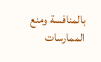بالمنافسة ومنع الممارسات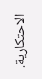الاحتكارية.